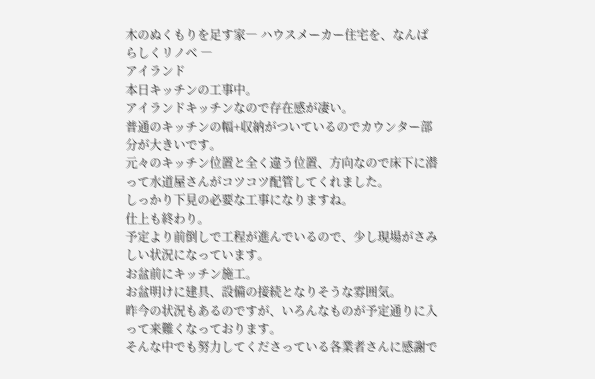木のぬくもりを足す家― ハウスメーカー住宅を、なんばらしくリノベ ―
アイランド
本日キッチンの工事中。
アイランドキッチンなので存在感が凄い。
普通のキッチンの幅+収納がついているのでカウンター部分が大きいです。
元々のキッチン位置と全く違う位置、方向なので床下に潜って水道屋さんがコツコツ配管してくれました。
しっかり下見の必要な工事になりますね。
仕上も終わり。
予定より前倒しで工程が進んでいるので、少し現場がさみしい状況になっています。
お盆前にキッチン施工。
お盆明けに建具、設備の接続となりそうな雰囲気。
昨今の状況もあるのですが、いろんなものが予定通りに入って来難くなっております。
そんな中でも努力してくださっている各業者さんに感謝で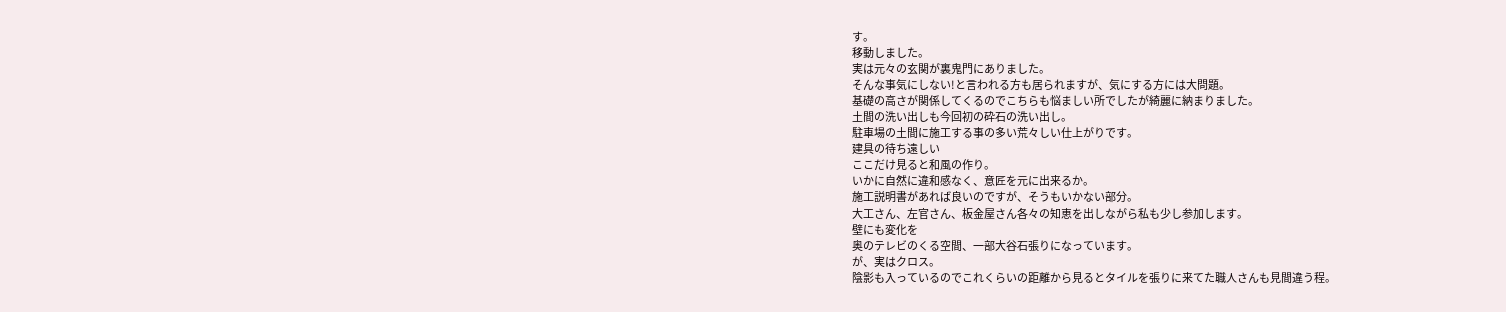す。
移動しました。
実は元々の玄関が裏鬼門にありました。
そんな事気にしない!と言われる方も居られますが、気にする方には大問題。
基礎の高さが関係してくるのでこちらも悩ましい所でしたが綺麗に納まりました。
土間の洗い出しも今回初の砕石の洗い出し。
駐車場の土間に施工する事の多い荒々しい仕上がりです。
建具の待ち遠しい
ここだけ見ると和風の作り。
いかに自然に違和感なく、意匠を元に出来るか。
施工説明書があれば良いのですが、そうもいかない部分。
大工さん、左官さん、板金屋さん各々の知恵を出しながら私も少し参加します。
壁にも変化を
奥のテレビのくる空間、一部大谷石張りになっています。
が、実はクロス。
陰影も入っているのでこれくらいの距離から見るとタイルを張りに来てた職人さんも見間違う程。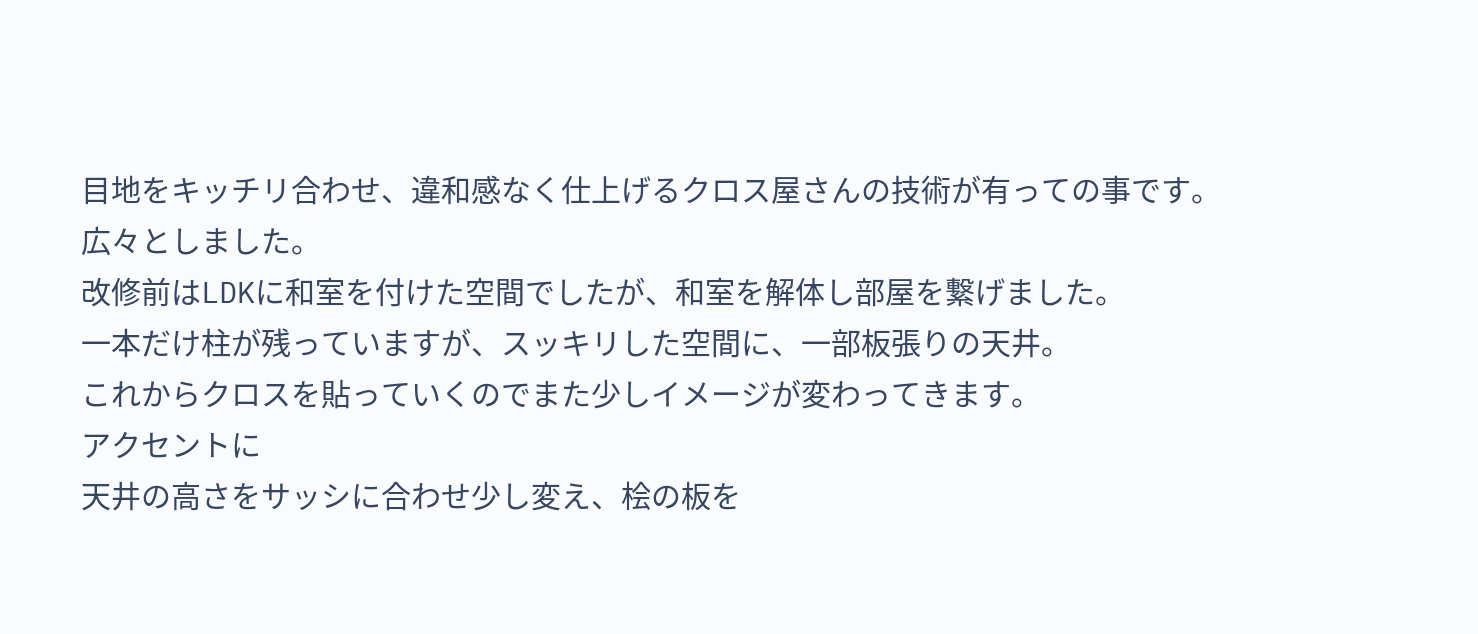目地をキッチリ合わせ、違和感なく仕上げるクロス屋さんの技術が有っての事です。
広々としました。
改修前はLDKに和室を付けた空間でしたが、和室を解体し部屋を繋げました。
一本だけ柱が残っていますが、スッキリした空間に、一部板張りの天井。
これからクロスを貼っていくのでまた少しイメージが変わってきます。
アクセントに
天井の高さをサッシに合わせ少し変え、桧の板を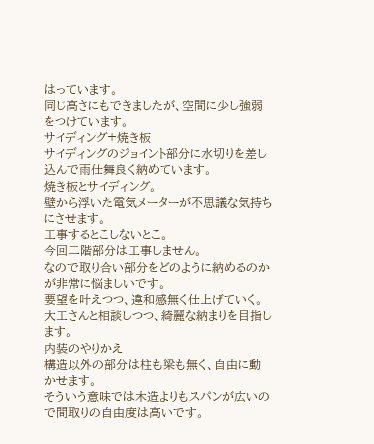はっています。
同じ高さにもできましたが、空間に少し強弱をつけています。
サイディング+焼き板
サイディングのジョイント部分に水切りを差し込んで雨仕舞良く納めています。
焼き板とサイディング。
壁から浮いた電気メーターが不思議な気持ちにさせます。
工事するとこしないとこ。
今回二階部分は工事しません。
なので取り合い部分をどのように納めるのかが非常に悩ましいです。
要望を叶えつつ、違和感無く仕上げていく。
大工さんと相談しつつ、綺麗な納まりを目指します。
内装のやりかえ
構造以外の部分は柱も梁も無く、自由に動かせます。
そういう意味では木造よりもスパンが広いので間取りの自由度は高いです。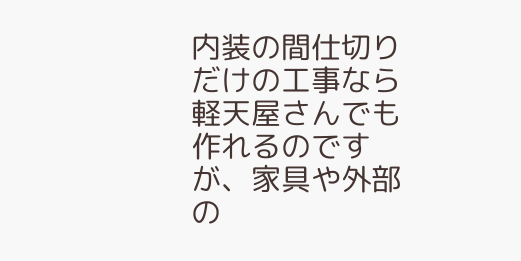内装の間仕切りだけの工事なら軽天屋さんでも作れるのですが、家具や外部の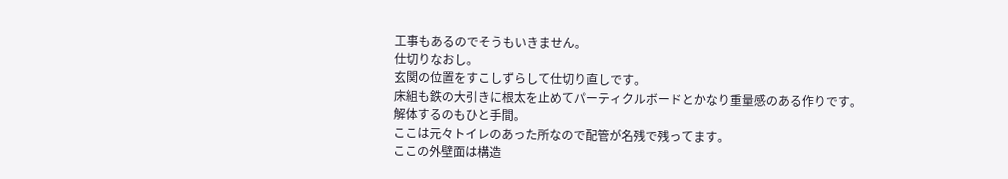工事もあるのでそうもいきません。
仕切りなおし。
玄関の位置をすこしずらして仕切り直しです。
床組も鉄の大引きに根太を止めてパーティクルボードとかなり重量感のある作りです。
解体するのもひと手間。
ここは元々トイレのあった所なので配管が名残で残ってます。
ここの外壁面は構造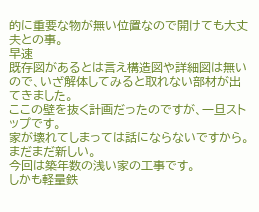的に重要な物が無い位置なので開けても大丈夫との事。
早速
既存図があるとは言え構造図や詳細図は無いので、いざ解体してみると取れない部材が出てきました。
ここの壁を抜く計画だったのですが、一旦ストップです。
家が壊れてしまっては話にならないですから。
まだまだ新しい。
今回は築年数の浅い家の工事です。
しかも軽量鉄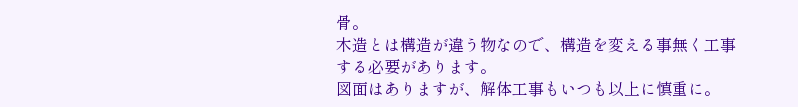骨。
木造とは構造が違う物なので、構造を変える事無く工事する必要があります。
図面はありますが、解体工事もいつも以上に慎重に。